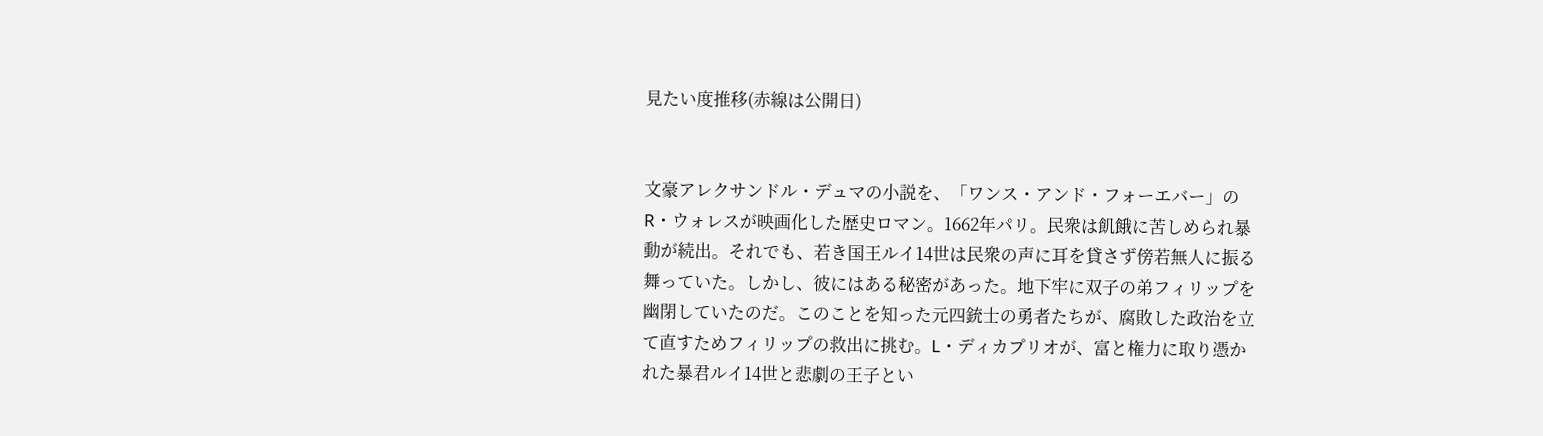見たい度推移(赤線は公開日)


文豪アレクサンドル・デュマの小説を、「ワンス・アンド・フォーエバー」のR・ウォレスが映画化した歴史ロマン。1662年パリ。民衆は飢餓に苦しめられ暴動が続出。それでも、若き国王ルイ14世は民衆の声に耳を貸さず傍若無人に振る舞っていた。しかし、彼にはある秘密があった。地下牢に双子の弟フィリップを幽閉していたのだ。このことを知った元四銃士の勇者たちが、腐敗した政治を立て直すためフィリップの救出に挑む。L・ディカプリオが、富と権力に取り憑かれた暴君ルイ14世と悲劇の王子とい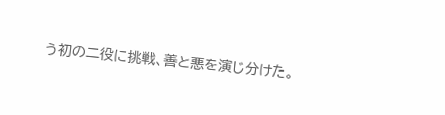う初の二役に挑戦、善と悪を演じ分けた。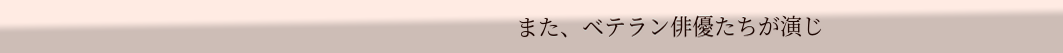また、ベテラン俳優たちが演じ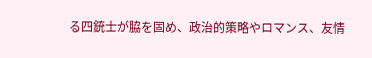る四銃士が脇を固め、政治的策略やロマンス、友情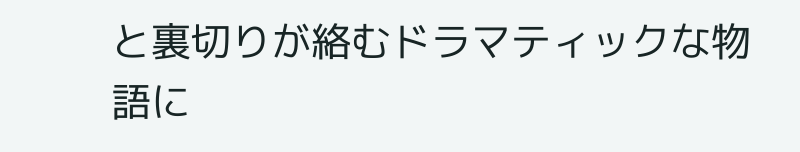と裏切りが絡むドラマティックな物語に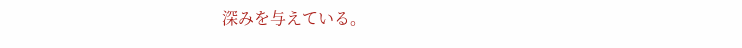深みを与えている。